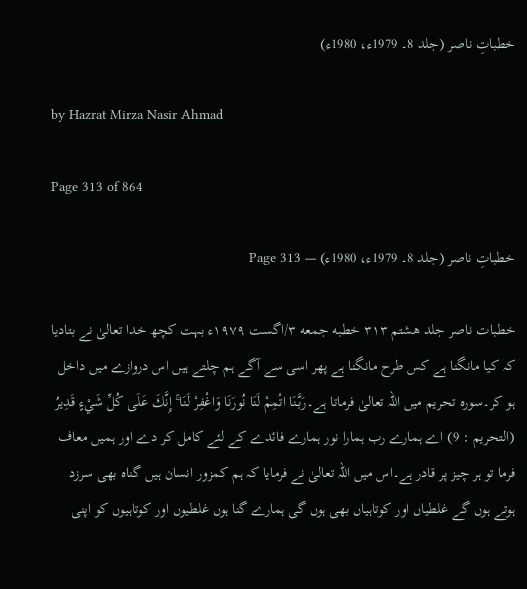خطباتِ ناصر (جلد 8۔ 1979ء، 1980ء)

by Hazrat Mirza Nasir Ahmad

Page 313 of 864

خطباتِ ناصر (جلد 8۔ 1979ء، 1980ء) — Page 313

خطبات ناصر جلد هشتم ۳۱۳ خطبه جمعه ۳/اگست ۱۹۷۹ء بہت کچھ خدا تعالیٰ نے بتادیا کہ کیا مانگنا ہے کس طرح مانگنا ہے پھر اسی سے آگے ہم چلتے ہیں اس دروازے میں داخل ہو کر۔سورہ تحریم میں اللہ تعالیٰ فرماتا ہے۔رَبَّنَا اتْمِمْ لَنَا نُورَنَا وَاغْفِرْ لَنَا ۚ إِنَّكَ عَلَى كُلِّ شَيْءٍ قَدِيرُ (التحريم : 9) اے ہمارے رب ہمارا نور ہمارے فائدے کے لئے کامل کر دے اور ہمیں معاف فرما تو ہر چیز پر قادر ہے۔اس میں اللہ تعالیٰ نے فرمایا کہ ہم کمزور انسان ہیں گناہ بھی سرزد ہوتے ہوں گے غلطیاں اور کوتاہیاں بھی ہوں گی ہمارے گنا ہوں غلطیوں اور کوتاہیوں کو اپنی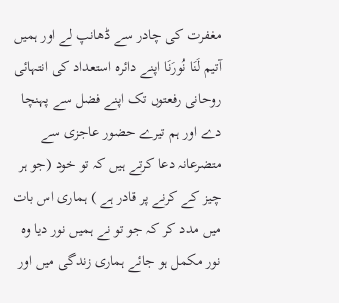مغفرت کی چادر سے ڈھانپ لے اور ہمیں آتیم لَنَا نُورَنَا اپنے دائرہ استعداد کی انتہائی روحانی رفعتوں تک اپنے فضل سے پہنچا دے اور ہم تیرے حضور عاجزی سے متضرعانہ دعا کرتے ہیں کہ تو خود (جو ہر چیز کے کرنے پر قادر ہے ) ہماری اس بات میں مدد کر کہ جو تو نے ہمیں نور دیا وہ نور مکمل ہو جائے ہماری زندگی میں اور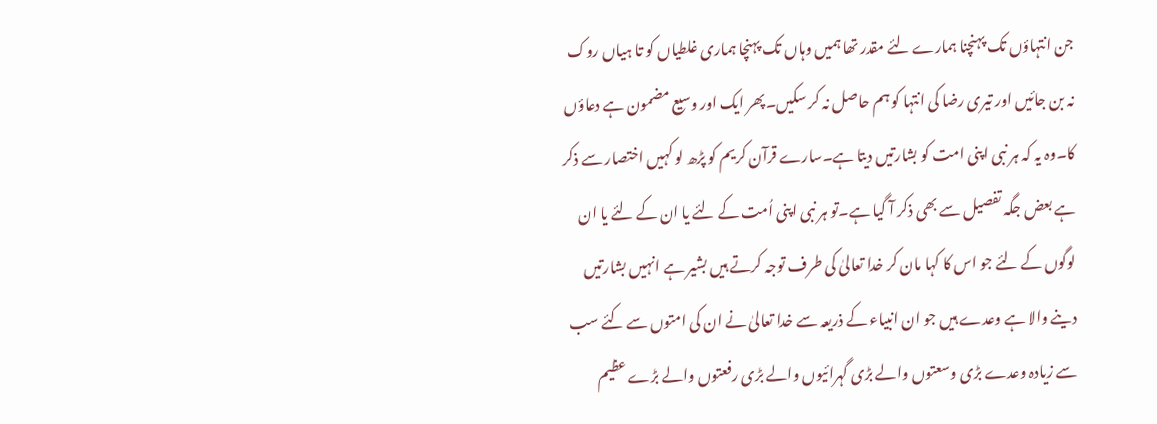جن انتہاؤں تک پہنچنا ہمارے لئے مقدر تھا ہمیں وہاں تک پہنچا ہماری غلطیاں کو تا ہیاں روک نہ بن جائیں اور تیری رضا کی انتہا کو ہم حاصل نہ کر سکیں۔پھر ایک اور وسیع مضمون ہے دعاؤں کا۔وہ یہ کہ ہر نبی اپنی امت کو بشارتیں دیتا ہے۔سارے قرآن کریم کو پڑھ لو کہیں اختصار سے ذکر ہے بعض جگہ تفصیل سے بھی ذکر آ گیا ہے۔تو ہر نبی اپنی اُمت کے لئے یا ان کے لئے یا ان لوگوں کے لئے جو اس کا کہا مان کر خدا تعالیٰ کی طرف توجہ کرتے ہیں بشیر ہے انہیں بشارتیں دینے والا ہے وعدے ہیں جو ان انبیاء کے ذریعہ سے خدا تعالیٰ نے ان کی امتوں سے کئے سب سے زیادہ وعدے بڑی وسعتوں والے بڑی گہرائیوں والے بڑی رفعتوں والے بڑے عظیم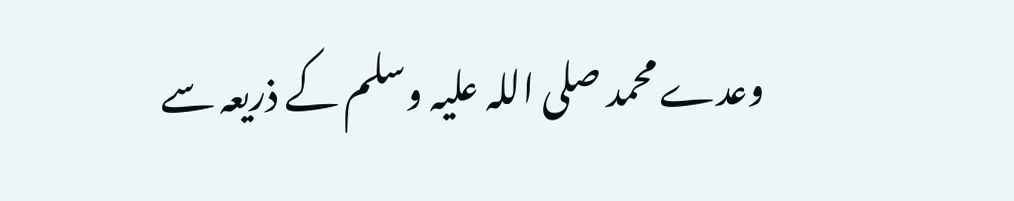وعدے محمد صلی اللہ علیہ وسلم کے ذریعہ سے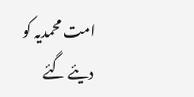امت محمدیہ کو دیئے گئے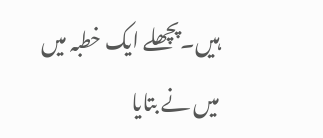ہیں۔پچھلے ایک خطبہ میں میں نے بتایا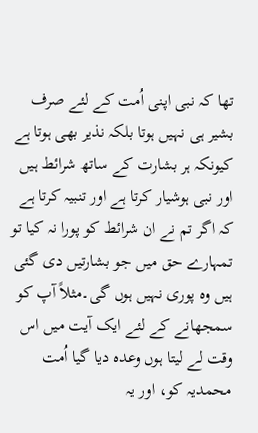تھا کہ نبی اپنی اُمت کے لئے صرف بشیر ہی نہیں ہوتا بلکہ نذیر بھی ہوتا ہے کیونکہ ہر بشارت کے ساتھ شرائط ہیں اور نبی ہوشیار کرتا ہے اور تنبیہ کرتا ہے کہ اگر تم نے ان شرائط کو پورا نہ کیا تو تمہارے حق میں جو بشارتیں دی گئی ہیں وہ پوری نہیں ہوں گی۔مثلاً آپ کو سمجھانے کے لئے ایک آیت میں اس وقت لے لیتا ہوں وعدہ دیا گیا اُمت محمدیہ کو، اور یہ